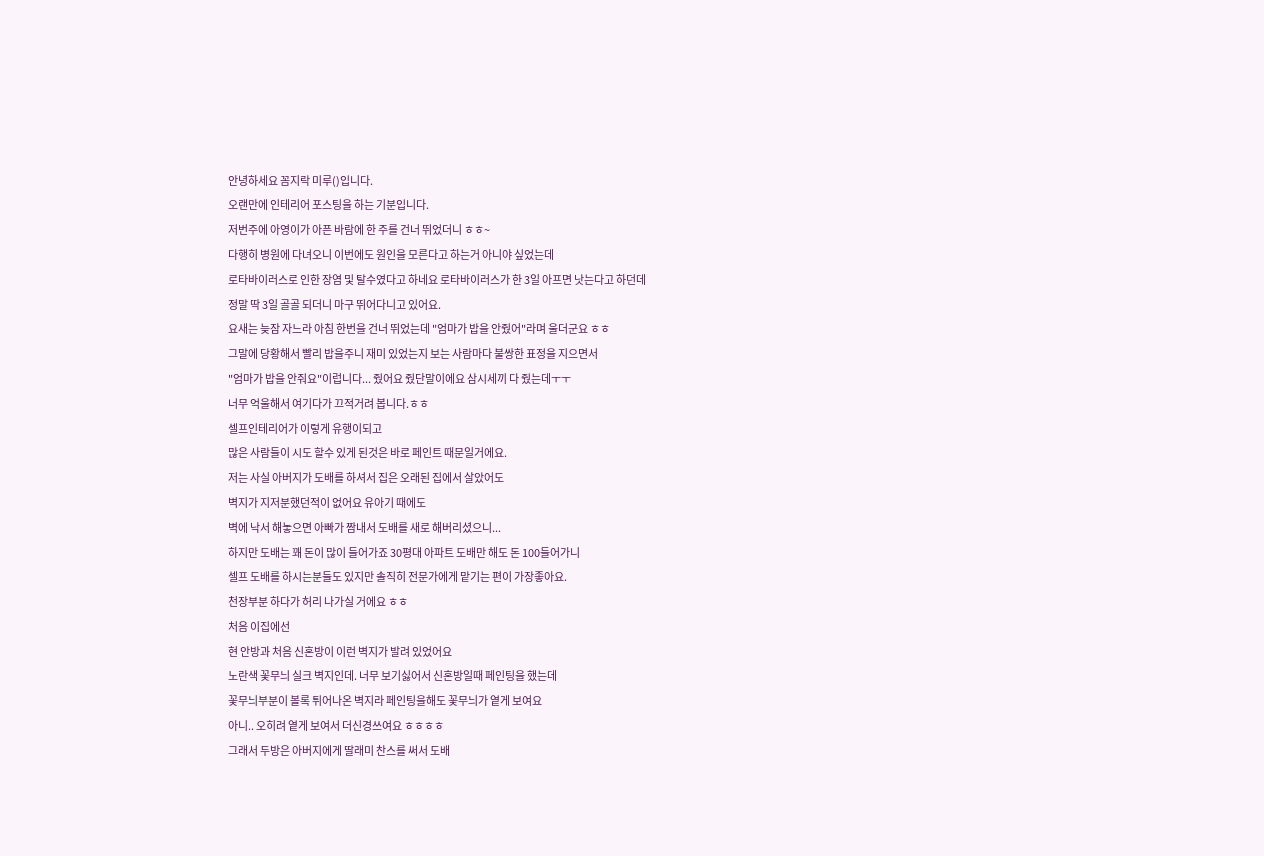안녕하세요 꼼지락 미루()입니다.
오랜만에 인테리어 포스팅을 하는 기분입니다.
저번주에 아영이가 아픈 바람에 한 주를 건너 뛰었더니 ㅎㅎ~
다행히 병원에 다녀오니 이번에도 원인을 모른다고 하는거 아니야 싶었는데
로타바이러스로 인한 장염 및 탈수였다고 하네요 로타바이러스가 한 3일 아프면 낫는다고 하던데
정말 딱 3일 골골 되더니 마구 뛰어다니고 있어요.
요새는 늦잠 자느라 아침 한번을 건너 뛰었는데 "엄마가 밥을 안줬어"라며 울더군요 ㅎㅎ
그말에 당황해서 빨리 밥을주니 재미 있었는지 보는 사람마다 불쌍한 표정을 지으면서
"엄마가 밥을 안줘요"이럽니다... 줬어요 줬단말이에요 삼시세끼 다 줬는데ㅜㅜ
너무 억울해서 여기다가 끄적거려 봅니다.ㅎㅎ
셀프인테리어가 이렇게 유행이되고
많은 사람들이 시도 할수 있게 된것은 바로 페인트 때문일거에요.
저는 사실 아버지가 도배를 하셔서 집은 오래된 집에서 살았어도
벽지가 지저분했던적이 없어요 유아기 때에도
벽에 낙서 해놓으면 아빠가 짬내서 도배를 새로 해버리셨으니...
하지만 도배는 꽤 돈이 많이 들어가죠 30평대 아파트 도배만 해도 돈 100들어가니
셀프 도배를 하시는분들도 있지만 솔직히 전문가에게 맡기는 편이 가장좋아요.
천장부분 하다가 허리 나가실 거에요 ㅎㅎ
처음 이집에선
현 안방과 처음 신혼방이 이런 벽지가 발려 있었어요
노란색 꽃무늬 실크 벽지인데. 너무 보기싫어서 신혼방일때 페인팅을 했는데
꽃무늬부분이 볼록 튀어나온 벽지라 페인팅을해도 꽃무늬가 옅게 보여요
아니.. 오히려 옅게 보여서 더신경쓰여요 ㅎㅎㅎㅎ
그래서 두방은 아버지에게 딸래미 찬스를 써서 도배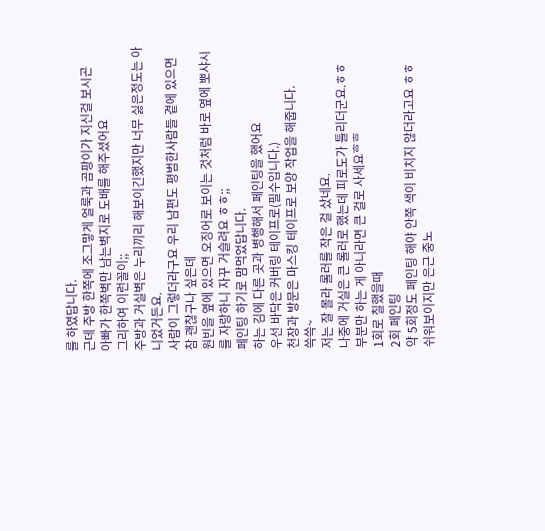를 하였답니다.
근데 주방 한쪽에 조그맣게 얼룩과 곰팡이가 지신걸 보시곤
아빠가 한쪽벽만 남는벽지로 도배를 해주셨어요
그리하여 이런꼴이;;
주방과 거실벽은 누리끼리 해보이긴했지만 너무 싫은정도는 아니었거든요.
사람이 그렇더라구요 우리 남편도 평범한사람들 곁에 있으면 참 괜찮구나 싶은데
원빈을 옆에 있으면 오징어로 보이는 것처럼 바로 옆에 뽀샤시를 자랑하니 자꾸 거슬려요 ㅎㅎ;;
페인팅 하기로 맘먹었답니다.
하는 김에 다른 곳과 병행해서 페인팅을 했어요
우선 바닥은 커버링 테이프로(필수입니다.)
천장과 방문은 마스킹 테이프로 보양 작업을 해줍니다.
쓱쓱~
저는 잘 몰라 롤러를 작은 걸 샀네요.
나중에 거실은 큰 롤러로 했는데 피로도가 틀리더군요.ㅎㅎ
부분만 하는 게 아니라면 큰 걸로 사세요ᄒᄒ
1회로 칠했을때
2회 페인팅
약 5회정도 페인팅 해야 안쪽 색이 비치지 않더라고요 ㅎㅎ
쉬워보이지만 은근 중노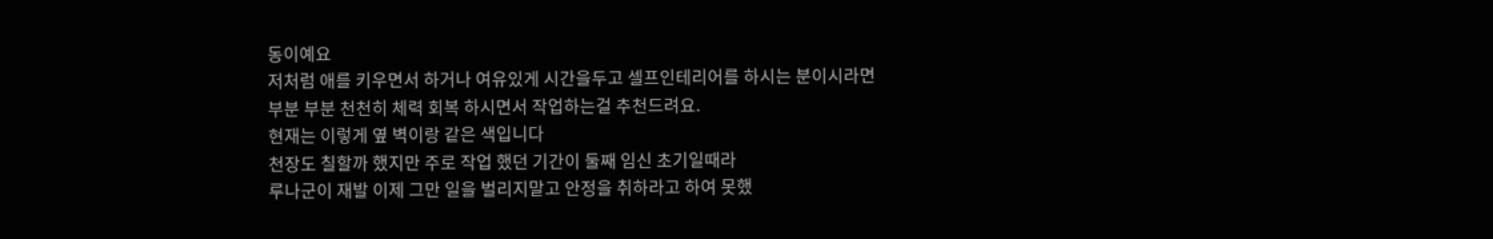동이예요
저처럼 애를 키우면서 하거나 여유있게 시간을두고 셀프인테리어를 하시는 분이시라면
부분 부분 천천히 체력 회복 하시면서 작업하는걸 추천드려요.
현재는 이렇게 옆 벽이랑 같은 색입니다
천장도 칠할까 했지만 주로 작업 했던 기간이 둘째 임신 초기일때라
루나군이 재발 이제 그만 일을 벌리지말고 안정을 취하라고 하여 못했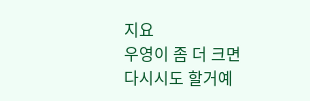지요
우영이 좀 더 크면 다시시도 할거예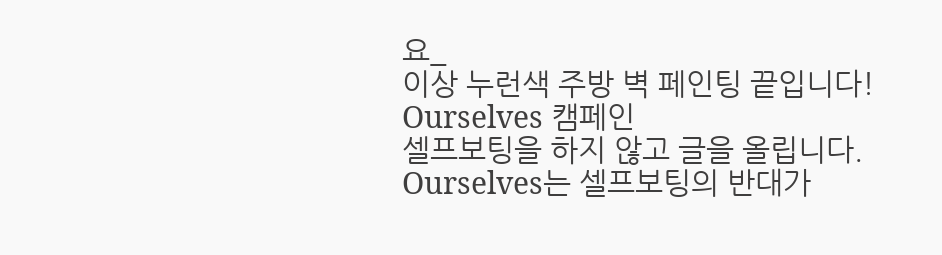요_
이상 누런색 주방 벽 페인팅 끝입니다!
Ourselves 캠페인
셀프보팅을 하지 않고 글을 올립니다.
Ourselves는 셀프보팅의 반대가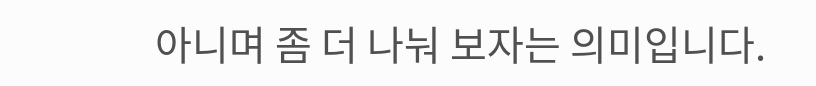아니며 좀 더 나눠 보자는 의미입니다.